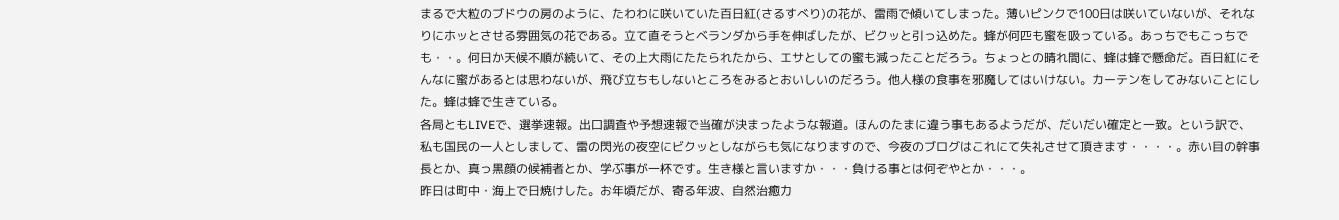まるで大粒のブドウの房のように、たわわに咲いていた百日紅(さるすべり)の花が、雷雨で傾いてしまった。薄いピンクで100日は咲いていないが、それなりにホッとさせる雰囲気の花である。立て直そうとベランダから手を伸ばしたが、ビクッと引っ込めた。蜂が何匹も蜜を吸っている。あっちでもこっちでも・・。何日か天候不順が続いて、その上大雨にたたられたから、エサとしての蜜も減ったことだろう。ちょっとの晴れ間に、蜂は蜂で懸命だ。百日紅にそんなに蜜があるとは思わないが、飛び立ちもしないところをみるとおいしいのだろう。他人様の食事を邪魔してはいけない。カーテンをしてみないことにした。蜂は蜂で生きている。
各局ともLIVEで、選挙速報。出口調査や予想速報で当確が決まったような報道。ほんのたまに違う事もあるようだが、だいだい確定と一致。という訳で、私も国民の一人としまして、雷の閃光の夜空にビクッとしながらも気になりますので、今夜のブログはこれにて失礼させて頂きます・・・・。赤い目の幹事長とか、真っ黒顔の候補者とか、学ぶ事が一杯です。生き様と言いますか・・・負ける事とは何ぞやとか・・・。
昨日は町中・海上で日焼けした。お年頃だが、寄る年波、自然治癒力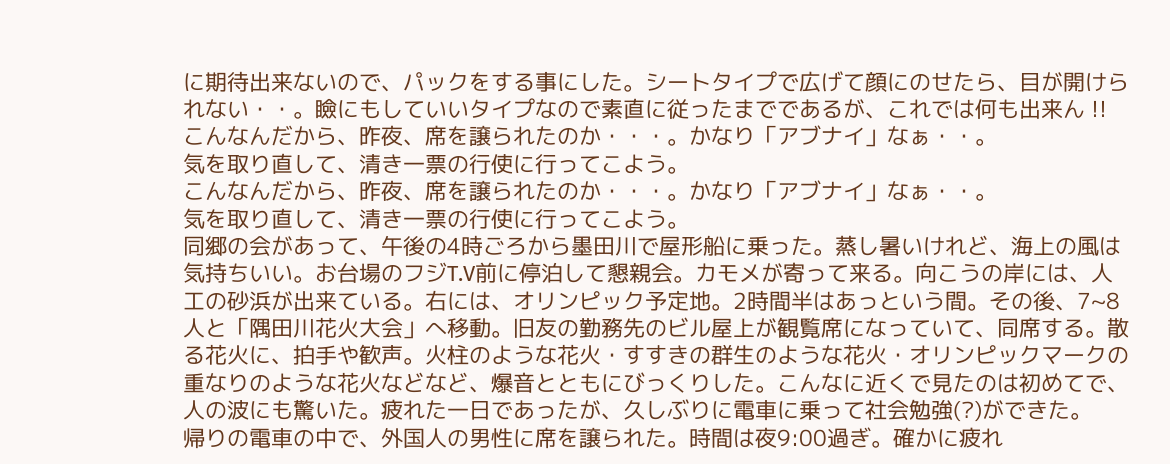に期待出来ないので、パックをする事にした。シートタイプで広げて顔にのせたら、目が開けられない・・。瞼にもしていいタイプなので素直に従ったまでであるが、これでは何も出来ん !!
こんなんだから、昨夜、席を譲られたのか・・・。かなり「アブナイ」なぁ・・。
気を取り直して、清き一票の行使に行ってこよう。
こんなんだから、昨夜、席を譲られたのか・・・。かなり「アブナイ」なぁ・・。
気を取り直して、清き一票の行使に行ってこよう。
同郷の会があって、午後の4時ごろから墨田川で屋形船に乗った。蒸し暑いけれど、海上の風は気持ちいい。お台場のフジT.V前に停泊して懇親会。カモメが寄って来る。向こうの岸には、人工の砂浜が出来ている。右には、オリンピック予定地。2時間半はあっという間。その後、7~8人と「隅田川花火大会」へ移動。旧友の勤務先のビル屋上が観覧席になっていて、同席する。散る花火に、拍手や歓声。火柱のような花火・すすきの群生のような花火・オリンピックマークの重なりのような花火などなど、爆音とともにびっくりした。こんなに近くで見たのは初めてで、人の波にも驚いた。疲れた一日であったが、久しぶりに電車に乗って社会勉強(?)ができた。
帰りの電車の中で、外国人の男性に席を譲られた。時間は夜9:00過ぎ。確かに疲れ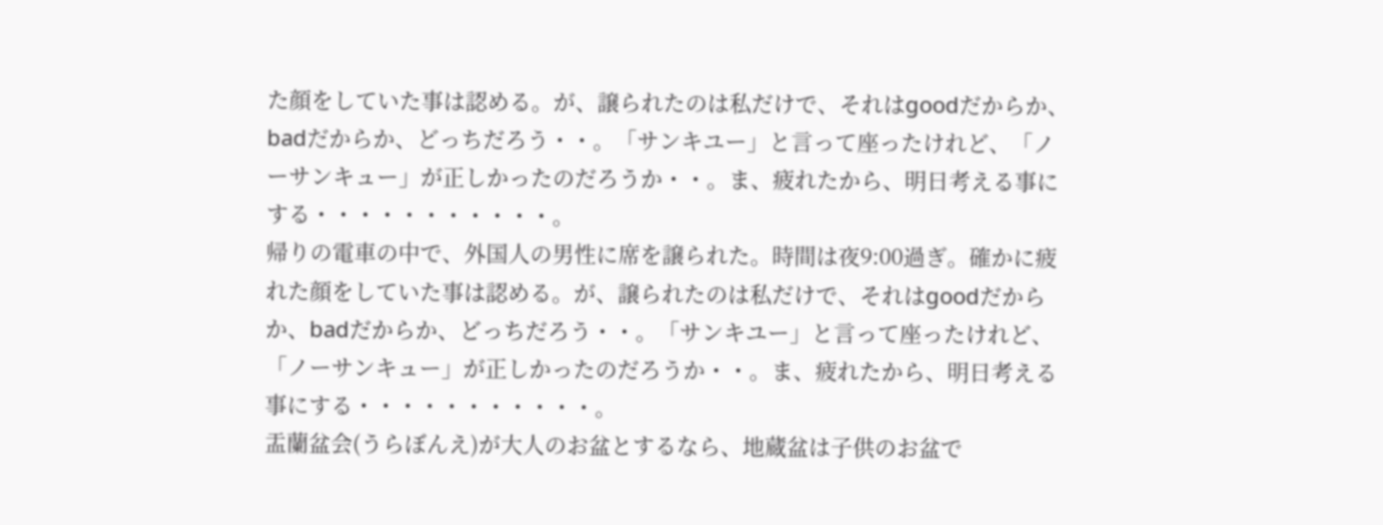た顔をしていた事は認める。が、譲られたのは私だけで、それはgoodだからか、badだからか、どっちだろう・・。「サンキユー」と言って座ったけれど、「ノーサンキュー」が正しかったのだろうか・・。ま、疲れたから、明日考える事にする・・・・・・・・・・・。
帰りの電車の中で、外国人の男性に席を譲られた。時間は夜9:00過ぎ。確かに疲れた顔をしていた事は認める。が、譲られたのは私だけで、それはgoodだからか、badだからか、どっちだろう・・。「サンキユー」と言って座ったけれど、「ノーサンキュー」が正しかったのだろうか・・。ま、疲れたから、明日考える事にする・・・・・・・・・・・。
盂蘭盆会(うらぼんえ)が大人のお盆とするなら、地蔵盆は子供のお盆で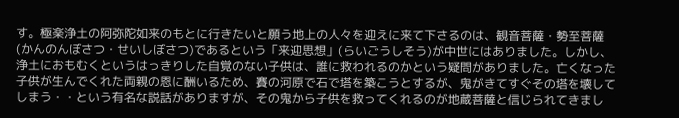す。極楽浄土の阿弥陀如来のもとに行きたいと願う地上の人々を迎えに来て下さるのは、観音菩薩・勢至菩薩(かんのんぼさつ・せいしぼさつ)であるという「来迎思想」(らいごうしそう)が中世にはありました。しかし、浄土におもむくというはっきりした自覚のない子供は、誰に救われるのかという疑問がありました。亡くなった子供が生んでくれた両親の恩に酬いるため、賽の河原で石で塔を築こうとするが、鬼がきてすぐその塔を壊してしまう・・という有名な説話がありますが、その鬼から子供を救ってくれるのが地蔵菩薩と信じられてきまし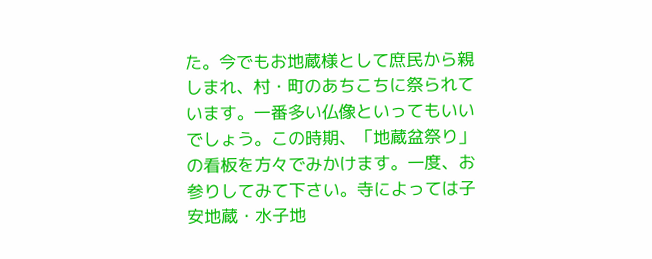た。今でもお地蔵様として庶民から親しまれ、村・町のあちこちに祭られています。一番多い仏像といってもいいでしょう。この時期、「地蔵盆祭り」の看板を方々でみかけます。一度、お参りしてみて下さい。寺によっては子安地蔵・水子地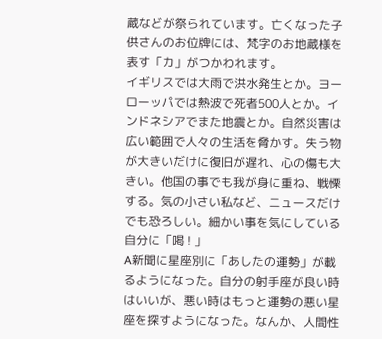蔵などが祭られています。亡くなった子供さんのお位牌には、梵字のお地蔵様を表す「カ」がつかわれます。
イギリスでは大雨で洪水発生とか。ヨーローッパでは熱波で死者500人とか。インドネシアでまた地震とか。自然災害は広い範囲で人々の生活を脅かす。失う物が大きいだけに復旧が遅れ、心の傷も大きい。他国の事でも我が身に重ね、戦慄する。気の小さい私など、ニュースだけでも恐ろしい。細かい事を気にしている自分に「喝 ! 」
A新聞に星座別に「あしたの運勢」が載るようになった。自分の射手座が良い時はいいが、悪い時はもっと運勢の悪い星座を探すようになった。なんか、人間性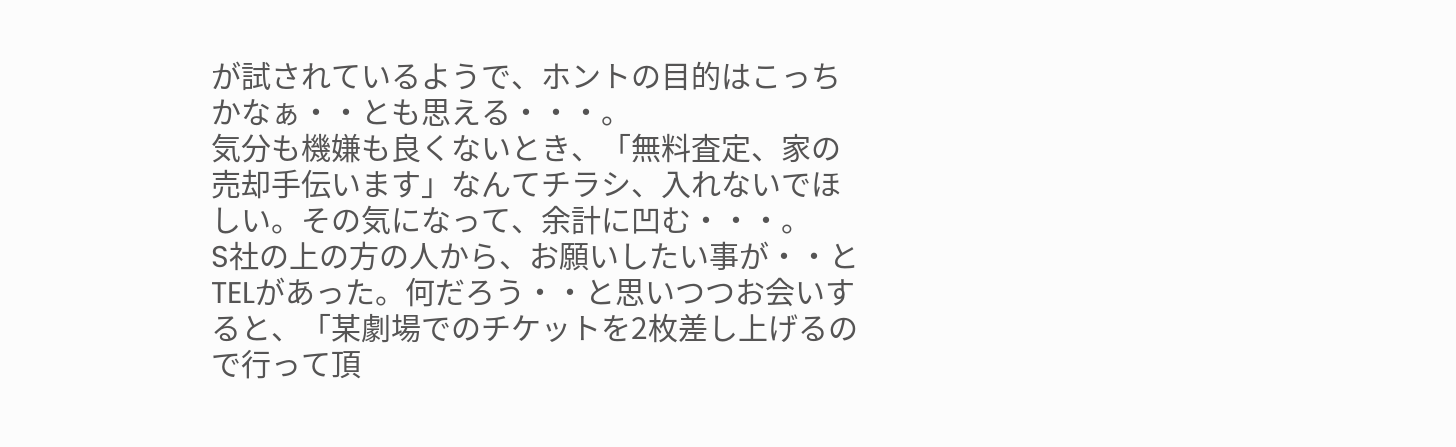が試されているようで、ホントの目的はこっちかなぁ・・とも思える・・・。
気分も機嫌も良くないとき、「無料査定、家の売却手伝います」なんてチラシ、入れないでほしい。その気になって、余計に凹む・・・。
S社の上の方の人から、お願いしたい事が・・とTELがあった。何だろう・・と思いつつお会いすると、「某劇場でのチケットを2枚差し上げるので行って頂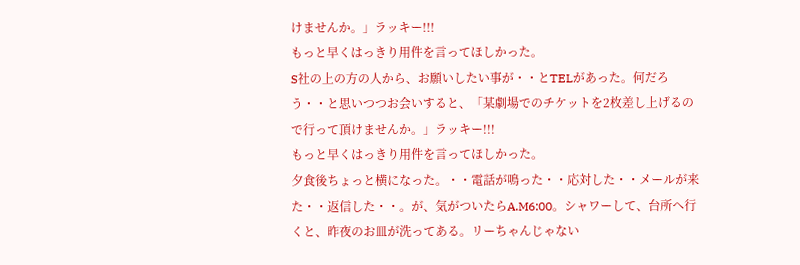けませんか。」ラッキー!!!
もっと早くはっきり用件を言ってほしかった。
S社の上の方の人から、お願いしたい事が・・とTELがあった。何だろう・・と思いつつお会いすると、「某劇場でのチケットを2枚差し上げるので行って頂けませんか。」ラッキー!!!
もっと早くはっきり用件を言ってほしかった。
夕食後ちょっと横になった。・・電話が鳴った・・応対した・・メールが来た・・返信した・・。が、気がついたらA.M6:00。シャワーして、台所へ行くと、昨夜のお皿が洗ってある。リーちゃんじゃない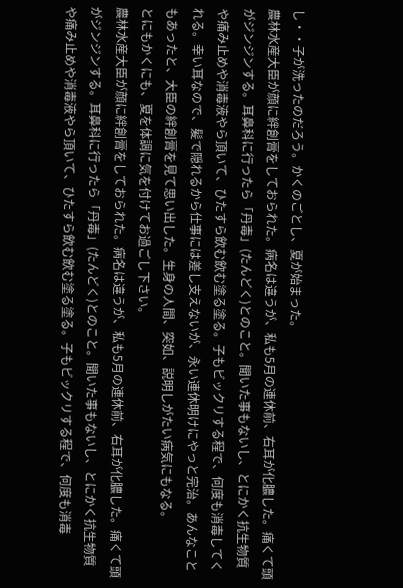し・・子が洗ったのだろう。かくのごとし、夏が始まった。
農林水産大臣が顔に絆創膏をしておられた。病名は違うが、私も5月の連休前、右耳が化膿した。痛くて頭がジンジンする。耳鼻科に行ったら「丹毒」(たんどく)とのこと。聞いた事もないし、とにかく抗生物質や痛み止めや消毒液やら頂いて、ひたすら飲む飲む塗る塗る。子もビックリする程で、何度も消毒してくれる。幸い耳なので、髪で隠れるから仕事には差し支えないが、永い連休明けにやっと完治。あんなこともあったと、大臣の絆創膏を見て思い出した。生身の人間、突如、説明しがたい病気にもなる。
とにもかくにも、夏を体調に気を付けてお過ごし下さい。
農林水産大臣が顔に絆創膏をしておられた。病名は違うが、私も5月の連休前、右耳が化膿した。痛くて頭がジンジンする。耳鼻科に行ったら「丹毒」(たんどく)とのこと。聞いた事もないし、とにかく抗生物質や痛み止めや消毒液やら頂いて、ひたすら飲む飲む塗る塗る。子もビックリする程で、何度も消毒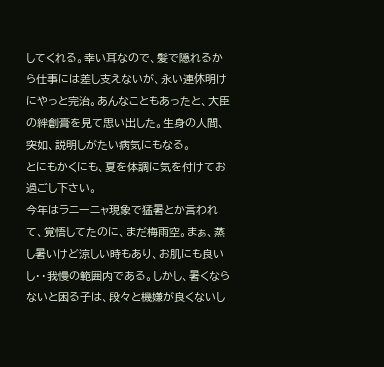してくれる。幸い耳なので、髪で隠れるから仕事には差し支えないが、永い連休明けにやっと完治。あんなこともあったと、大臣の絆創膏を見て思い出した。生身の人間、突如、説明しがたい病気にもなる。
とにもかくにも、夏を体調に気を付けてお過ごし下さい。
今年はラニーニャ現象で猛暑とか言われて、覚悟してたのに、まだ梅雨空。まぁ、蒸し暑いけど涼しい時もあり、お肌にも良いし・・我慢の範囲内である。しかし、暑くならないと困る子は、段々と機嫌が良くないし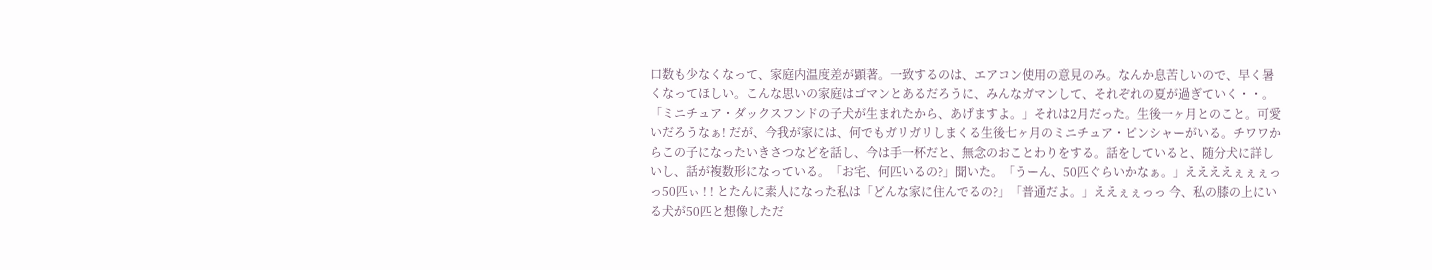口数も少なくなって、家庭内温度差が顕著。一致するのは、エアコン使用の意見のみ。なんか息苦しいので、早く暑くなってほしい。こんな思いの家庭はゴマンとあるだろうに、みんなガマンして、それぞれの夏が過ぎていく・・。
「ミニチュア・ダックスフンドの子犬が生まれたから、あげますよ。」それは2月だった。生後一ヶ月とのこと。可愛いだろうなぁ! だが、今我が家には、何でもガリガリしまくる生後七ヶ月のミニチュア・ピンシャーがいる。チワワからこの子になったいきさつなどを話し、今は手一杯だと、無念のおことわりをする。話をしていると、随分犬に詳しいし、話が複数形になっている。「お宅、何匹いるの?」聞いた。「うーん、50匹ぐらいかなぁ。」ええええぇぇぇっっ50匹ぃ ! ! とたんに素人になった私は「どんな家に住んでるの?」「普通だよ。」ええぇぇっっ 今、私の膝の上にいる犬が50匹と想像しただ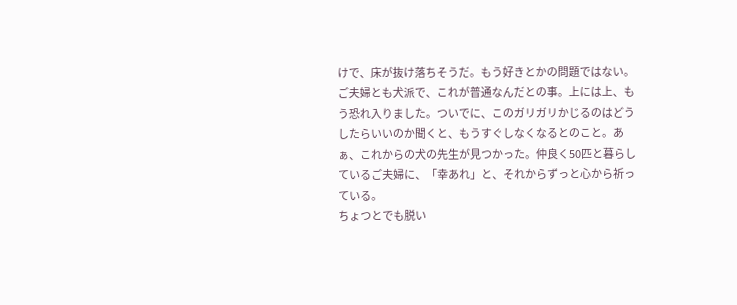けで、床が抜け落ちそうだ。もう好きとかの問題ではない。ご夫婦とも犬派で、これが普通なんだとの事。上には上、もう恐れ入りました。ついでに、このガリガリかじるのはどうしたらいいのか聞くと、もうすぐしなくなるとのこと。あぁ、これからの犬の先生が見つかった。仲良く50匹と暮らしているご夫婦に、「幸あれ」と、それからずっと心から祈っている。
ちょつとでも脱い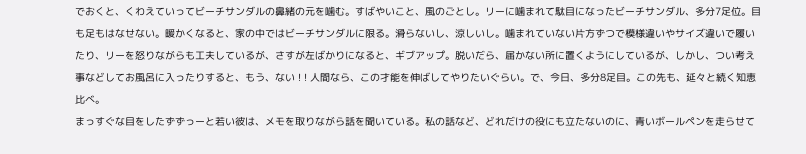でおくと、くわえていってビーチサンダルの鼻緒の元を噛む。すばやいこと、風のごとし。リーに噛まれて駄目になったビーチサンダル、多分7足位。目も足もはなせない。暖かくなると、家の中ではビーチサンダルに限る。滑らないし、涼しいし。噛まれていない片方ずつで模様違いやサイズ違いで履いたり、リーを怒りながらも工夫しているが、さすが左ばかりになると、ギブアップ。脱いだら、届かない所に置くようにしているが、しかし、つい考え事などしてお風呂に入ったりすると、もう、ない ! ! 人間なら、この才能を伸ばしてやりたいぐらい。で、今日、多分8足目。この先も、延々と続く知恵比べ。
まっすぐな目をしたずずっーと若い彼は、メモを取りながら話を聞いている。私の話など、どれだけの役にも立たないのに、青いボールペンを走らせて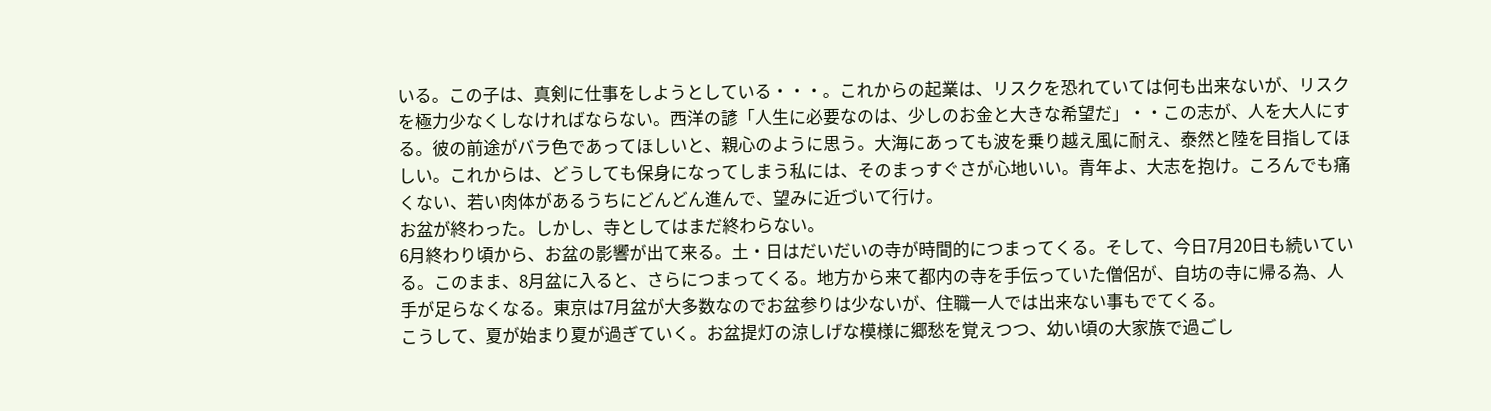いる。この子は、真剣に仕事をしようとしている・・・。これからの起業は、リスクを恐れていては何も出来ないが、リスクを極力少なくしなければならない。西洋の諺「人生に必要なのは、少しのお金と大きな希望だ」・・この志が、人を大人にする。彼の前途がバラ色であってほしいと、親心のように思う。大海にあっても波を乗り越え風に耐え、泰然と陸を目指してほしい。これからは、どうしても保身になってしまう私には、そのまっすぐさが心地いい。青年よ、大志を抱け。ころんでも痛くない、若い肉体があるうちにどんどん進んで、望みに近づいて行け。
お盆が終わった。しかし、寺としてはまだ終わらない。
6月終わり頃から、お盆の影響が出て来る。土・日はだいだいの寺が時間的につまってくる。そして、今日7月20日も続いている。このまま、8月盆に入ると、さらにつまってくる。地方から来て都内の寺を手伝っていた僧侶が、自坊の寺に帰る為、人手が足らなくなる。東京は7月盆が大多数なのでお盆参りは少ないが、住職一人では出来ない事もでてくる。
こうして、夏が始まり夏が過ぎていく。お盆提灯の涼しげな模様に郷愁を覚えつつ、幼い頃の大家族で過ごし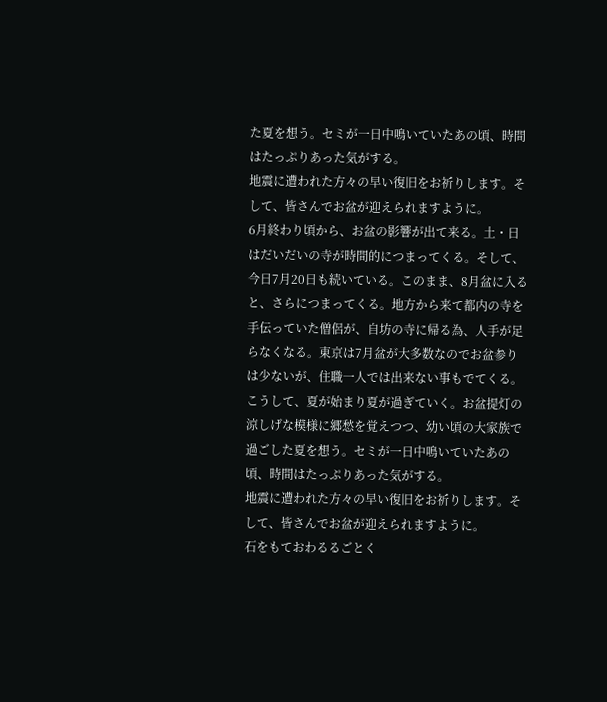た夏を想う。セミが一日中鳴いていたあの頃、時間はたっぷりあった気がする。
地震に遭われた方々の早い復旧をお祈りします。そして、皆さんでお盆が迎えられますように。
6月終わり頃から、お盆の影響が出て来る。土・日はだいだいの寺が時間的につまってくる。そして、今日7月20日も続いている。このまま、8月盆に入ると、さらにつまってくる。地方から来て都内の寺を手伝っていた僧侶が、自坊の寺に帰る為、人手が足らなくなる。東京は7月盆が大多数なのでお盆参りは少ないが、住職一人では出来ない事もでてくる。
こうして、夏が始まり夏が過ぎていく。お盆提灯の涼しげな模様に郷愁を覚えつつ、幼い頃の大家族で過ごした夏を想う。セミが一日中鳴いていたあの頃、時間はたっぷりあった気がする。
地震に遭われた方々の早い復旧をお祈りします。そして、皆さんでお盆が迎えられますように。
石をもておわるるごとく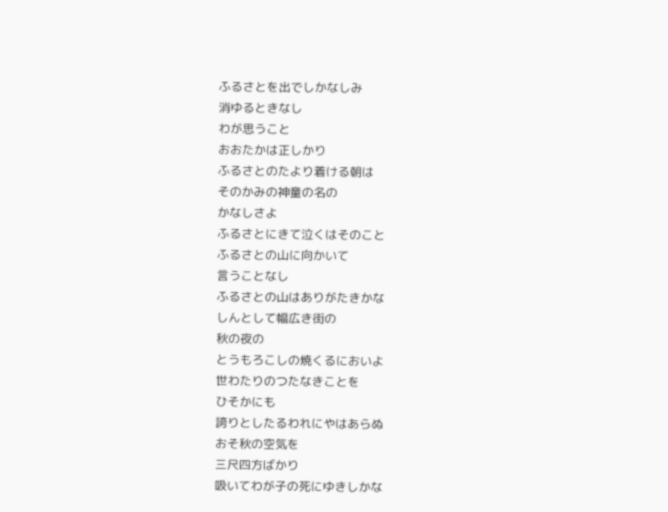ふるさとを出でしかなしみ
消ゆるときなし
わが思うこと
おおたかは正しかり
ふるさとのたより着ける朝は
そのかみの神童の名の
かなしさよ
ふるさとにきて泣くはそのこと
ふるさとの山に向かいて
言うことなし
ふるさとの山はありがたきかな
しんとして幅広き街の
秋の夜の
とうもろこしの焼くるにおいよ
世わたりのつたなきことを
ひそかにも
誇りとしたるわれにやはあらぬ
おそ秋の空気を
三尺四方ばかり
吸いてわが子の死にゆきしかな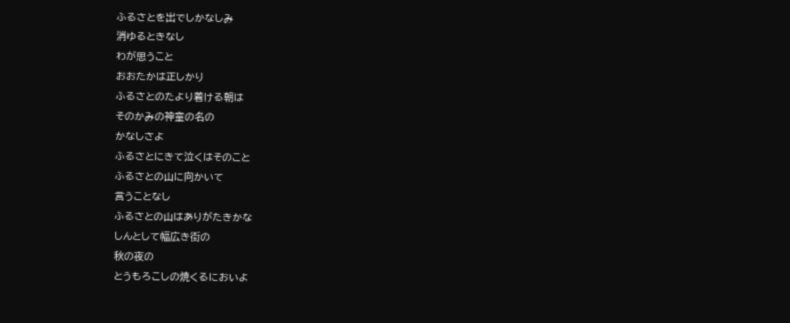ふるさとを出でしかなしみ
消ゆるときなし
わが思うこと
おおたかは正しかり
ふるさとのたより着ける朝は
そのかみの神童の名の
かなしさよ
ふるさとにきて泣くはそのこと
ふるさとの山に向かいて
言うことなし
ふるさとの山はありがたきかな
しんとして幅広き街の
秋の夜の
とうもろこしの焼くるにおいよ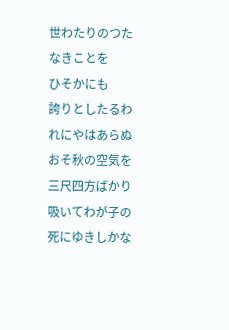世わたりのつたなきことを
ひそかにも
誇りとしたるわれにやはあらぬ
おそ秋の空気を
三尺四方ばかり
吸いてわが子の死にゆきしかな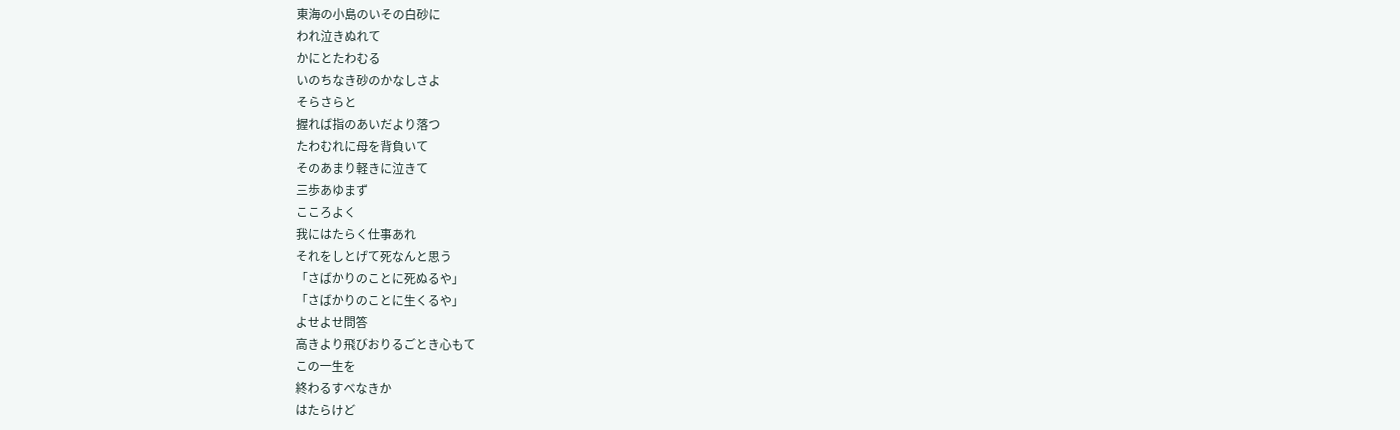東海の小島のいその白砂に
われ泣きぬれて
かにとたわむる
いのちなき砂のかなしさよ
そらさらと
握れば指のあいだより落つ
たわむれに母を背負いて
そのあまり軽きに泣きて
三歩あゆまず
こころよく
我にはたらく仕事あれ
それをしとげて死なんと思う
「さばかりのことに死ぬるや」
「さばかりのことに生くるや」
よせよせ問答
高きより飛びおりるごとき心もて
この一生を
終わるすべなきか
はたらけど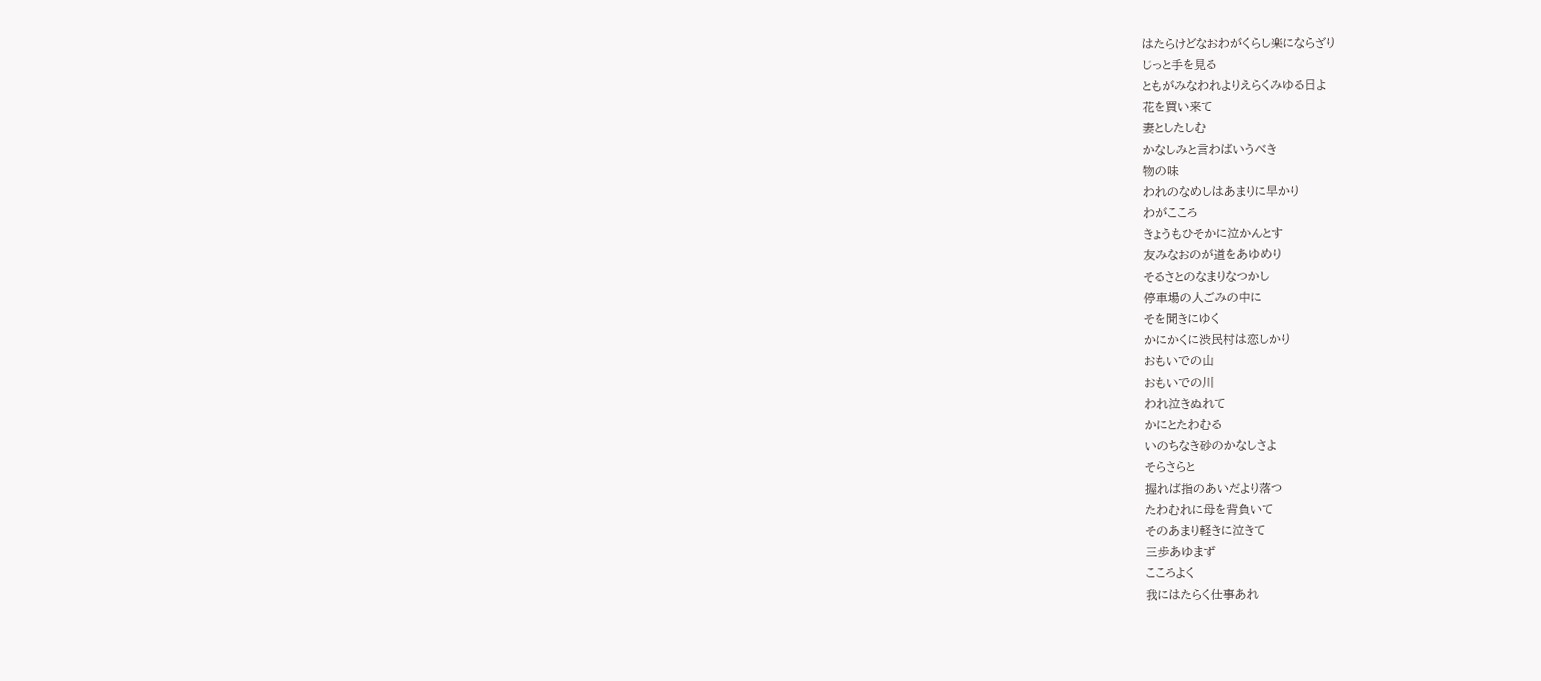はたらけどなおわがくらし楽にならざり
じっと手を見る
ともがみなわれよりえらくみゆる日よ
花を買い来て
妻としたしむ
かなしみと言わばいうべき
物の味
われのなめしはあまりに早かり
わがこころ
きょうもひそかに泣かんとす
友みなおのが道をあゆめり
そるさとのなまりなつかし
停車場の人ごみの中に
そを聞きにゆく
かにかくに渋民村は恋しかり
おもいでの山
おもいでの川
われ泣きぬれて
かにとたわむる
いのちなき砂のかなしさよ
そらさらと
握れば指のあいだより落つ
たわむれに母を背負いて
そのあまり軽きに泣きて
三歩あゆまず
こころよく
我にはたらく仕事あれ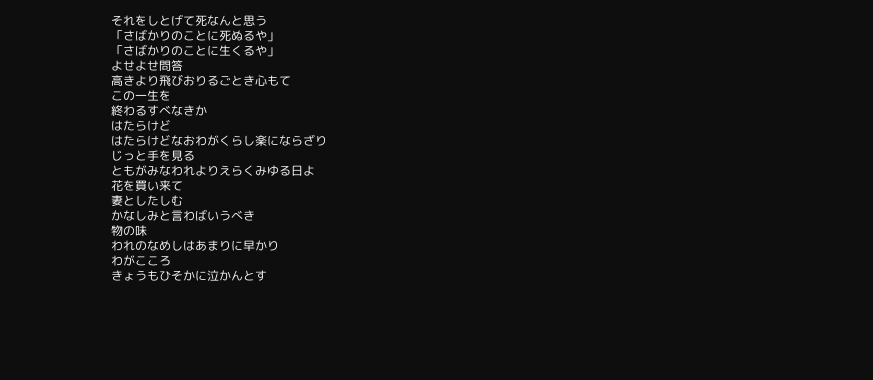それをしとげて死なんと思う
「さばかりのことに死ぬるや」
「さばかりのことに生くるや」
よせよせ問答
高きより飛びおりるごとき心もて
この一生を
終わるすべなきか
はたらけど
はたらけどなおわがくらし楽にならざり
じっと手を見る
ともがみなわれよりえらくみゆる日よ
花を買い来て
妻としたしむ
かなしみと言わばいうべき
物の味
われのなめしはあまりに早かり
わがこころ
きょうもひそかに泣かんとす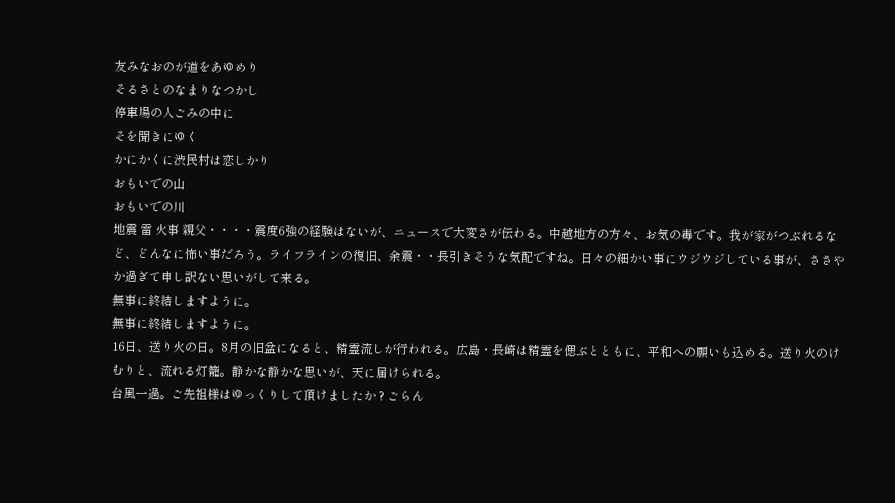友みなおのが道をあゆめり
そるさとのなまりなつかし
停車場の人ごみの中に
そを聞きにゆく
かにかくに渋民村は恋しかり
おもいでの山
おもいでの川
地震 雷 火事 親父・・・・震度6強の経験はないが、ニュースで大変さが伝わる。中越地方の方々、お気の毒です。我が家がつぶれるなど、どんなに怖い事だろう。ライフラインの復旧、余震・・長引きそうな気配ですね。日々の細かい事にウジウジしている事が、ささやか過ぎて申し訳ない思いがして来る。
無事に終結しますように。
無事に終結しますように。
16日、送り火の日。8月の旧盆になると、精霊流しが行われる。広島・長崎は精霊を偲ぶとともに、平和への願いも込める。送り火のけむりと、流れる灯籠。静かな静かな思いが、天に届けられる。
台風一過。ご先祖様はゆっくりして頂けましたか ? ごらん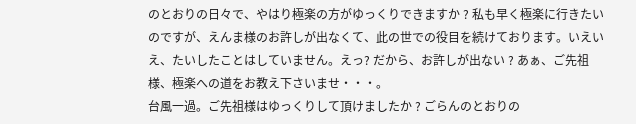のとおりの日々で、やはり極楽の方がゆっくりできますか ? 私も早く極楽に行きたいのですが、えんま様のお許しが出なくて、此の世での役目を続けております。いえいえ、たいしたことはしていません。えっ? だから、お許しが出ない ? あぁ、ご先祖様、極楽への道をお教え下さいませ・・・。
台風一過。ご先祖様はゆっくりして頂けましたか ? ごらんのとおりの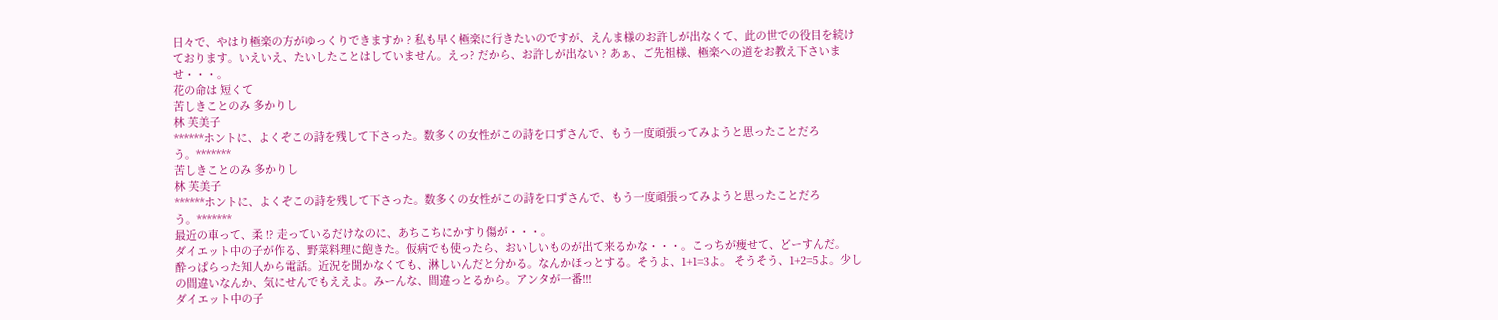日々で、やはり極楽の方がゆっくりできますか ? 私も早く極楽に行きたいのですが、えんま様のお許しが出なくて、此の世での役目を続けております。いえいえ、たいしたことはしていません。えっ? だから、お許しが出ない ? あぁ、ご先祖様、極楽への道をお教え下さいませ・・・。
花の命は 短くて
苦しきことのみ 多かりし
林 芙美子
******ホントに、よくぞこの詩を残して下さった。数多くの女性がこの詩を口ずさんで、もう一度頑張ってみようと思ったことだろう。*******
苦しきことのみ 多かりし
林 芙美子
******ホントに、よくぞこの詩を残して下さった。数多くの女性がこの詩を口ずさんで、もう一度頑張ってみようと思ったことだろう。*******
最近の車って、柔 !? 走っているだけなのに、あちこちにかすり傷が・・・。
ダイエット中の子が作る、野菜料理に飽きた。仮病でも使ったら、おいしいものが出て来るかな・・・。こっちが痩せて、どーすんだ。
酔っぱらった知人から電話。近況を聞かなくても、淋しいんだと分かる。なんかほっとする。そうよ、1+1=3よ。 そうそう、1+2=5よ。少しの間違いなんか、気にせんでもええよ。みーんな、間違っとるから。アンタが一番!!!
ダイエット中の子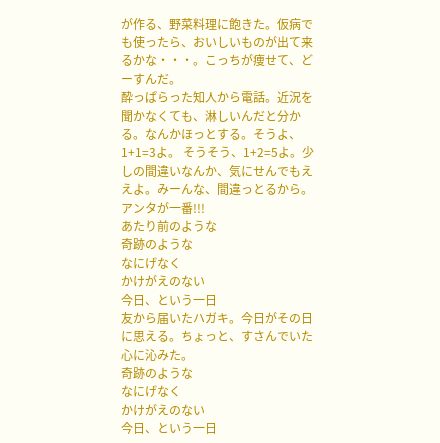が作る、野菜料理に飽きた。仮病でも使ったら、おいしいものが出て来るかな・・・。こっちが痩せて、どーすんだ。
酔っぱらった知人から電話。近況を聞かなくても、淋しいんだと分かる。なんかほっとする。そうよ、1+1=3よ。 そうそう、1+2=5よ。少しの間違いなんか、気にせんでもええよ。みーんな、間違っとるから。アンタが一番!!!
あたり前のような
奇跡のような
なにげなく
かけがえのない
今日、という一日
友から届いたハガキ。今日がその日に思える。ちょっと、すさんでいた心に沁みた。
奇跡のような
なにげなく
かけがえのない
今日、という一日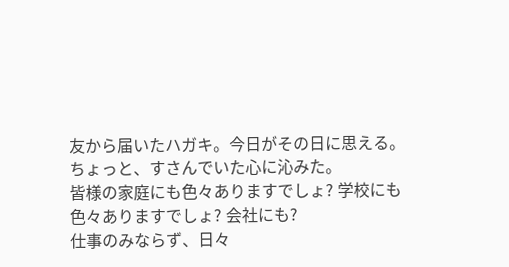友から届いたハガキ。今日がその日に思える。ちょっと、すさんでいた心に沁みた。
皆様の家庭にも色々ありますでしょ? 学校にも色々ありますでしょ? 会社にも?
仕事のみならず、日々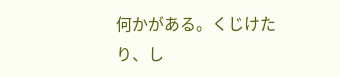何かがある。くじけたり、し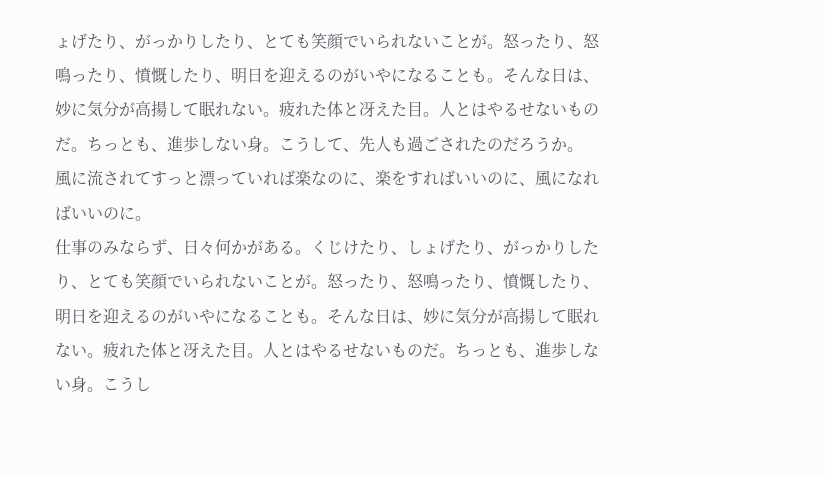ょげたり、がっかりしたり、とても笑顔でいられないことが。怒ったり、怒鳴ったり、憤慨したり、明日を迎えるのがいやになることも。そんな日は、妙に気分が高揚して眠れない。疲れた体と冴えた目。人とはやるせないものだ。ちっとも、進歩しない身。こうして、先人も過ごされたのだろうか。
風に流されてすっと漂っていれば楽なのに、楽をすればいいのに、風になればいいのに。
仕事のみならず、日々何かがある。くじけたり、しょげたり、がっかりしたり、とても笑顔でいられないことが。怒ったり、怒鳴ったり、憤慨したり、明日を迎えるのがいやになることも。そんな日は、妙に気分が高揚して眠れない。疲れた体と冴えた目。人とはやるせないものだ。ちっとも、進歩しない身。こうし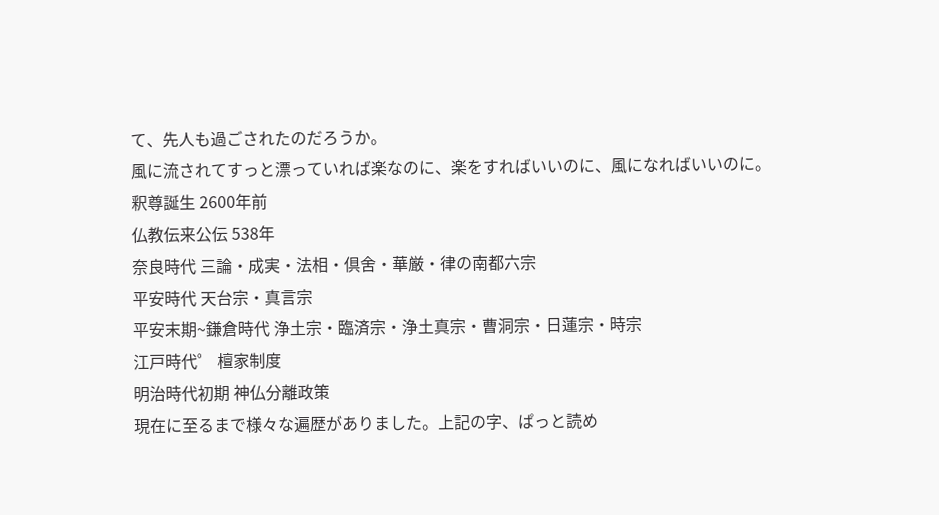て、先人も過ごされたのだろうか。
風に流されてすっと漂っていれば楽なのに、楽をすればいいのに、風になればいいのに。
釈尊誕生 2600年前
仏教伝来公伝 538年
奈良時代 三論・成実・法相・倶舍・華厳・律の南都六宗
平安時代 天台宗・真言宗
平安末期~鎌倉時代 浄土宗・臨済宗・浄土真宗・曹洞宗・日蓮宗・時宗
江戸時代゜ 檀家制度
明治時代初期 神仏分離政策
現在に至るまで様々な遍歴がありました。上記の字、ぱっと読め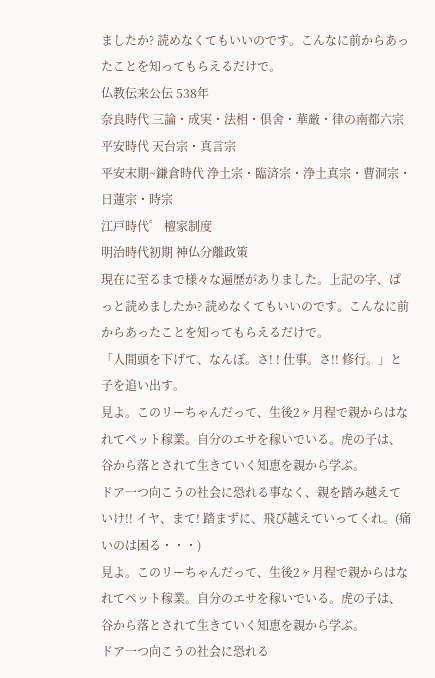ましたか? 読めなくてもいいのです。こんなに前からあったことを知ってもらえるだけで。
仏教伝来公伝 538年
奈良時代 三論・成実・法相・倶舍・華厳・律の南都六宗
平安時代 天台宗・真言宗
平安末期~鎌倉時代 浄土宗・臨済宗・浄土真宗・曹洞宗・日蓮宗・時宗
江戸時代゜ 檀家制度
明治時代初期 神仏分離政策
現在に至るまで様々な遍歴がありました。上記の字、ぱっと読めましたか? 読めなくてもいいのです。こんなに前からあったことを知ってもらえるだけで。
「人間頭を下げて、なんぼ。さ! ! 仕事。さ!! 修行。」と子を追い出す。
見よ。このリーちゃんだって、生後2ヶ月程で親からはなれてペット稼業。自分のエサを稼いでいる。虎の子は、谷から落とされて生きていく知恵を親から学ぶ。
ドア一つ向こうの社会に恐れる事なく、親を踏み越えていけ!! イヤ、まて! 踏まずに、飛び越えていってくれ。(痛いのは困る・・・)
見よ。このリーちゃんだって、生後2ヶ月程で親からはなれてペット稼業。自分のエサを稼いでいる。虎の子は、谷から落とされて生きていく知恵を親から学ぶ。
ドア一つ向こうの社会に恐れる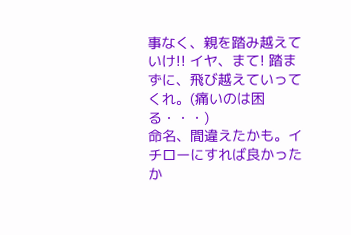事なく、親を踏み越えていけ!! イヤ、まて! 踏まずに、飛び越えていってくれ。(痛いのは困る・・・)
命名、間違えたかも。イチローにすれば良かったか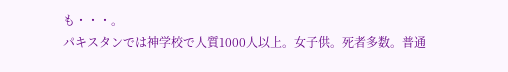も・・・。
パキスタンでは神学校で人質1000人以上。女子供。死者多数。普通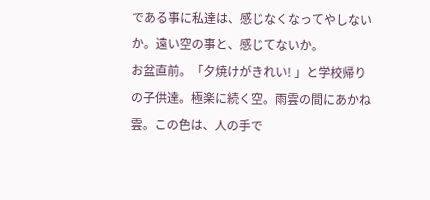である事に私達は、感じなくなってやしないか。遠い空の事と、感じてないか。
お盆直前。「夕焼けがきれい! 」と学校帰りの子供達。極楽に続く空。雨雲の間にあかね雲。この色は、人の手で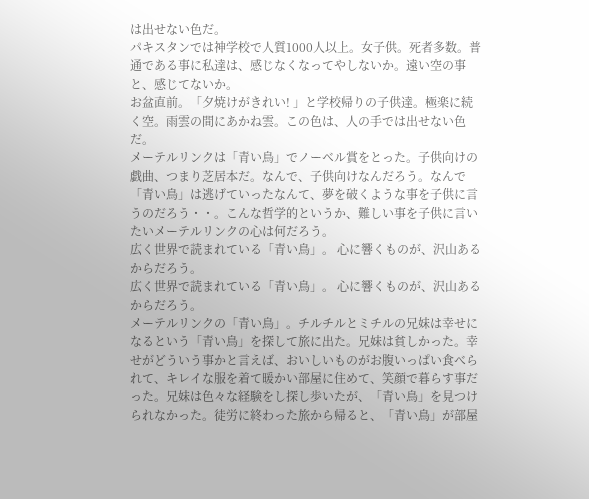は出せない色だ。
パキスタンでは神学校で人質1000人以上。女子供。死者多数。普通である事に私達は、感じなくなってやしないか。遠い空の事と、感じてないか。
お盆直前。「夕焼けがきれい! 」と学校帰りの子供達。極楽に続く空。雨雲の間にあかね雲。この色は、人の手では出せない色だ。
メーテルリンクは「青い鳥」でノーベル賞をとった。子供向けの戯曲、つまり芝居本だ。なんで、子供向けなんだろう。なんで「青い鳥」は逃げていったなんて、夢を破くような事を子供に言うのだろう・・。こんな哲学的というか、難しい事を子供に言いたいメーテルリンクの心は何だろう。
広く世界で読まれている「青い鳥」。 心に響くものが、沢山あるからだろう。
広く世界で読まれている「青い鳥」。 心に響くものが、沢山あるからだろう。
メーテルリンクの「青い鳥」。チルチルとミチルの兄妹は幸せになるという「青い鳥」を探して旅に出た。兄妹は貧しかった。幸せがどういう事かと言えば、おいしいものがお腹いっぱい食べられて、キレイな服を着て暖かい部屋に住めて、笑顔で暮らす事だった。兄妹は色々な経験をし探し歩いたが、「青い鳥」を見つけられなかった。徒労に終わった旅から帰ると、「青い鳥」が部屋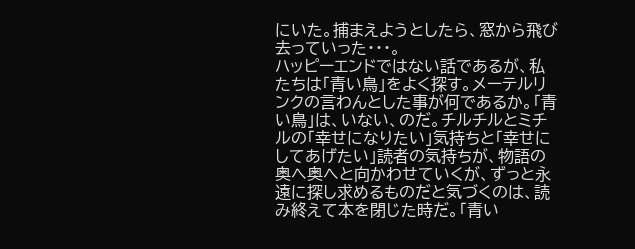にいた。捕まえようとしたら、窓から飛び去っていった・・・。
ハッピーエンドではない話であるが、私たちは「青い鳥」をよく探す。メーテルリンクの言わんとした事が何であるか。「青い鳥」は、いない、のだ。チルチルとミチルの「幸せになりたい」気持ちと「幸せにしてあげたい」読者の気持ちが、物語の奥へ奥へと向かわせていくが、ずっと永遠に探し求めるものだと気づくのは、読み終えて本を閉じた時だ。「青い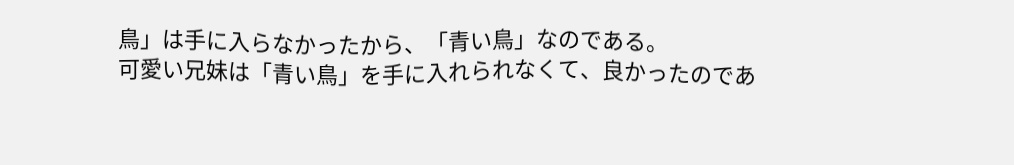鳥」は手に入らなかったから、「青い鳥」なのである。
可愛い兄妹は「青い鳥」を手に入れられなくて、良かったのであ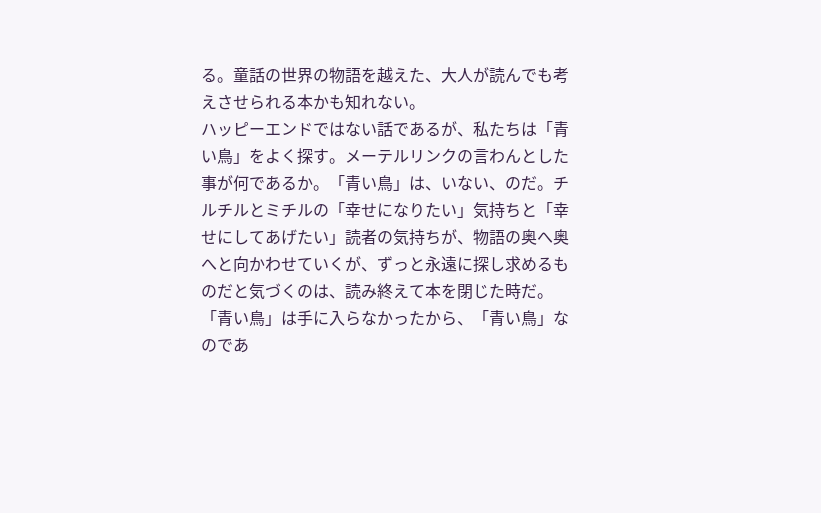る。童話の世界の物語を越えた、大人が読んでも考えさせられる本かも知れない。
ハッピーエンドではない話であるが、私たちは「青い鳥」をよく探す。メーテルリンクの言わんとした事が何であるか。「青い鳥」は、いない、のだ。チルチルとミチルの「幸せになりたい」気持ちと「幸せにしてあげたい」読者の気持ちが、物語の奥へ奥へと向かわせていくが、ずっと永遠に探し求めるものだと気づくのは、読み終えて本を閉じた時だ。「青い鳥」は手に入らなかったから、「青い鳥」なのであ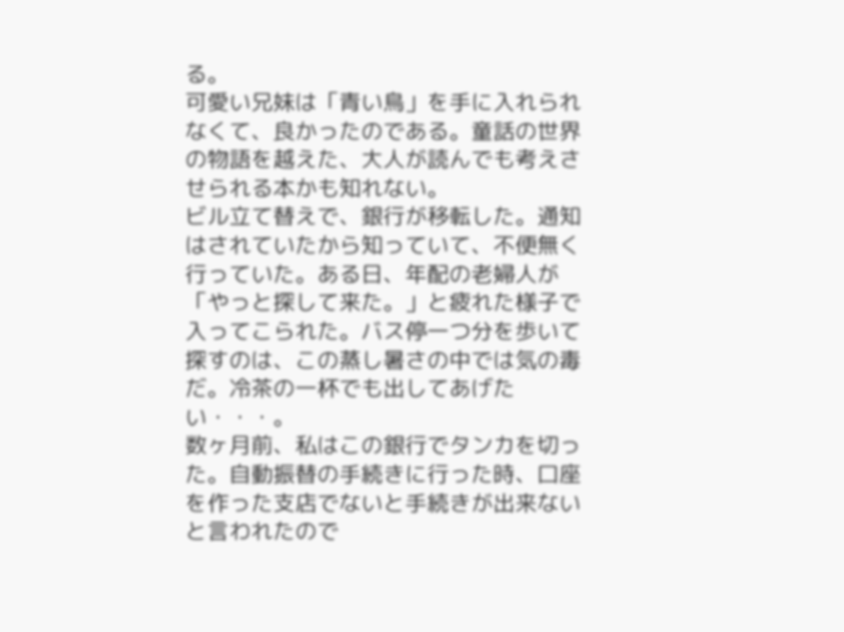る。
可愛い兄妹は「青い鳥」を手に入れられなくて、良かったのである。童話の世界の物語を越えた、大人が読んでも考えさせられる本かも知れない。
ビル立て替えで、銀行が移転した。通知はされていたから知っていて、不便無く行っていた。ある日、年配の老婦人が「やっと探して来た。」と疲れた様子で入ってこられた。バス停一つ分を歩いて探すのは、この蒸し暑さの中では気の毒だ。冷茶の一杯でも出してあげたい・・・。
数ヶ月前、私はこの銀行でタンカを切った。自動振替の手続きに行った時、口座を作った支店でないと手続きが出来ないと言われたので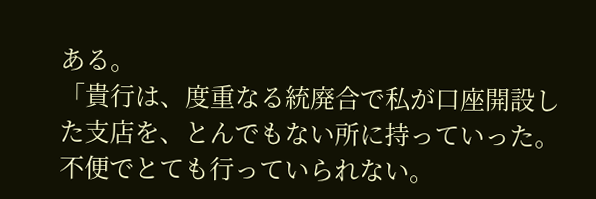ある。
「貴行は、度重なる統廃合で私が口座開設した支店を、とんでもない所に持っていった。不便でとても行っていられない。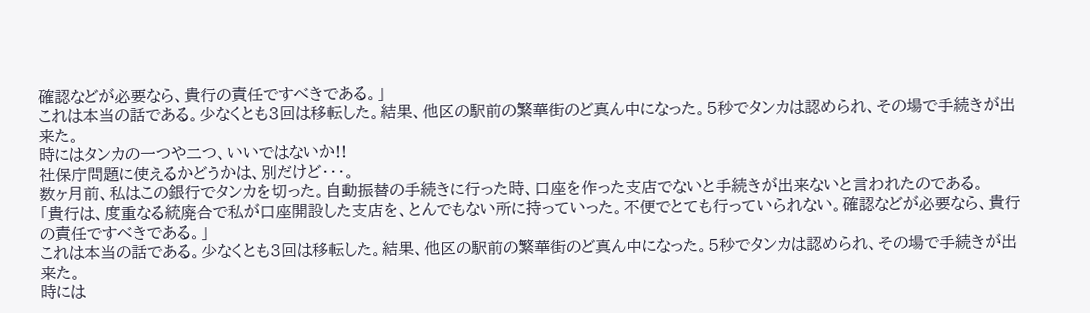確認などが必要なら、貴行の責任ですべきである。」
これは本当の話である。少なくとも3回は移転した。結果、他区の駅前の繁華街のど真ん中になった。5秒でタンカは認められ、その場で手続きが出来た。
時にはタンカの一つや二つ、いいではないか!!
社保庁問題に使えるかどうかは、別だけど・・・。
数ヶ月前、私はこの銀行でタンカを切った。自動振替の手続きに行った時、口座を作った支店でないと手続きが出来ないと言われたのである。
「貴行は、度重なる統廃合で私が口座開設した支店を、とんでもない所に持っていった。不便でとても行っていられない。確認などが必要なら、貴行の責任ですべきである。」
これは本当の話である。少なくとも3回は移転した。結果、他区の駅前の繁華街のど真ん中になった。5秒でタンカは認められ、その場で手続きが出来た。
時には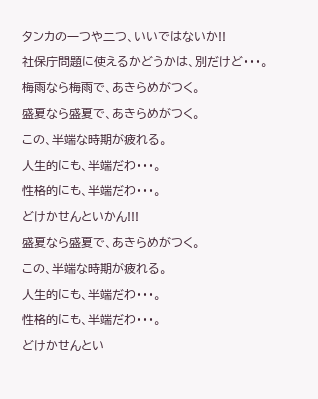タンカの一つや二つ、いいではないか!!
社保庁問題に使えるかどうかは、別だけど・・・。
梅雨なら梅雨で、あきらめがつく。
盛夏なら盛夏で、あきらめがつく。
この、半端な時期が疲れる。
人生的にも、半端だわ・・・。
性格的にも、半端だわ・・・。
どけかせんといかん!!!
盛夏なら盛夏で、あきらめがつく。
この、半端な時期が疲れる。
人生的にも、半端だわ・・・。
性格的にも、半端だわ・・・。
どけかせんとい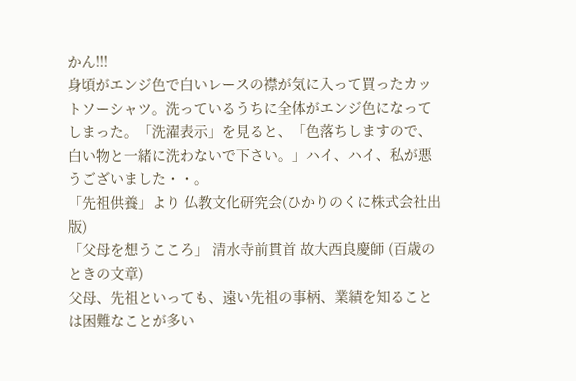かん!!!
身頃がエンジ色で白いレースの襟が気に入って買ったカットソーシャツ。洗っているうちに全体がエンジ色になってしまった。「洗濯表示」を見ると、「色落ちしますので、白い物と一緒に洗わないで下さい。」ハイ、ハイ、私が悪うございました・・。
「先祖供養」より 仏教文化研究会(ひかりのくに株式会社出版)
「父母を想うこころ」 清水寺前貫首 故大西良慶師 (百歳のときの文章)
父母、先祖といっても、遠い先祖の事柄、業績を知ることは困難なことが多い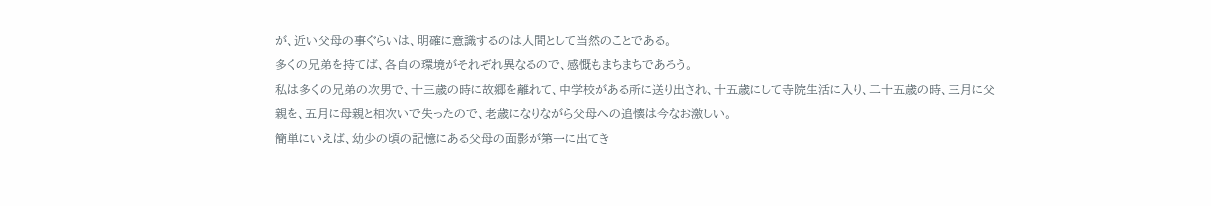が、近い父母の事ぐらいは、明確に意識するのは人間として当然のことである。
多くの兄弟を持てば、各自の環境がそれぞれ異なるので、感慨もまちまちであろう。
私は多くの兄弟の次男で、十三歳の時に故郷を離れて、中学校がある所に送り出され、十五歳にして寺院生活に入り、二十五歳の時、三月に父親を、五月に母親と相次いで失ったので、老歳になりながら父母への追懐は今なお激しい。
簡単にいえば、幼少の頃の記憶にある父母の面影が第一に出てき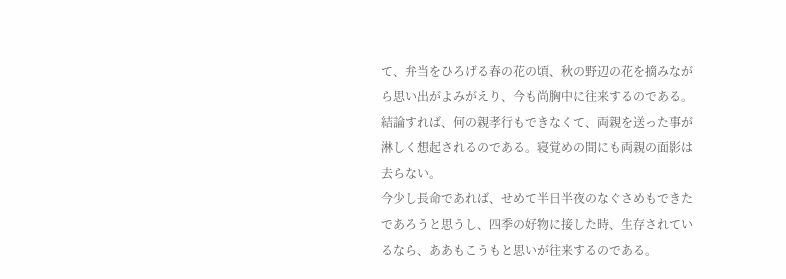て、弁当をひろげる春の花の頃、秋の野辺の花を摘みながら思い出がよみがえり、今も尚胸中に往来するのである。
結論すれば、何の親孝行もできなくて、両親を送った事が淋しく想起されるのである。寝覚めの間にも両親の面影は去らない。
今少し長命であれば、せめて半日半夜のなぐさめもできたであろうと思うし、四季の好物に接した時、生存されているなら、ああもこうもと思いが往来するのである。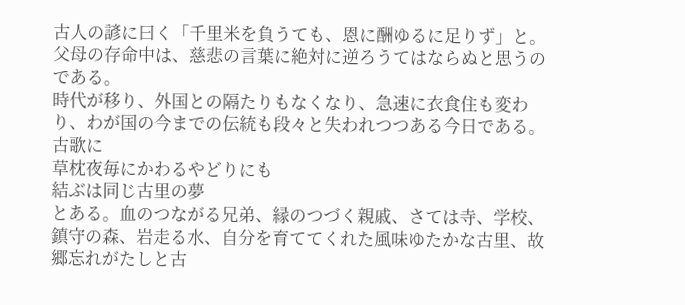古人の諺に曰く「千里米を負うても、恩に酬ゆるに足りず」と。
父母の存命中は、慈悲の言葉に絶対に逆ろうてはならぬと思うのである。
時代が移り、外国との隔たりもなくなり、急速に衣食住も変わり、わが国の今までの伝統も段々と失われつつある今日である。
古歌に
草枕夜毎にかわるやどりにも
結ぶは同じ古里の夢
とある。血のつながる兄弟、縁のつづく親戚、さては寺、学校、鎮守の森、岩走る水、自分を育ててくれた風味ゆたかな古里、故郷忘れがたしと古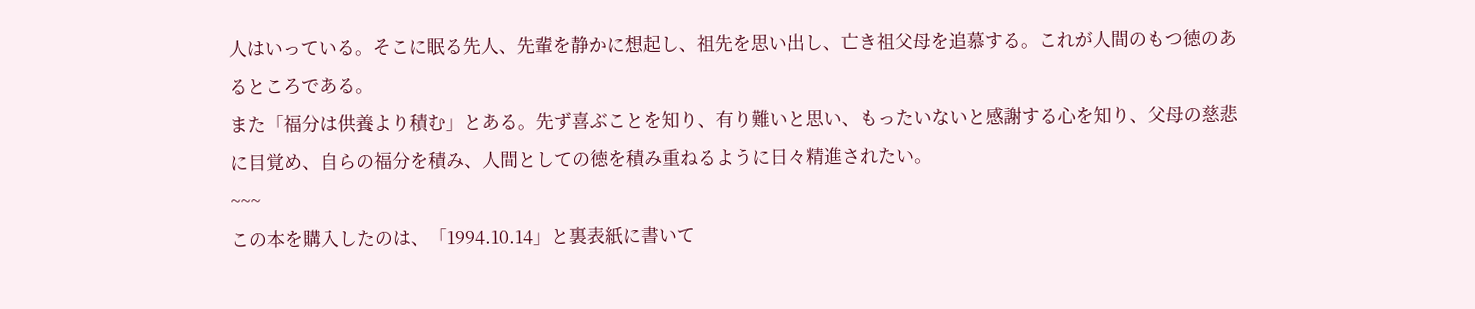人はいっている。そこに眠る先人、先輩を静かに想起し、祖先を思い出し、亡き祖父母を追慕する。これが人間のもつ徳のあるところである。
また「福分は供養より積む」とある。先ず喜ぶことを知り、有り難いと思い、もったいないと感謝する心を知り、父母の慈悲に目覚め、自らの福分を積み、人間としての徳を積み重ねるように日々精進されたい。
~~~
この本を購入したのは、「1994.10.14」と裏表紙に書いて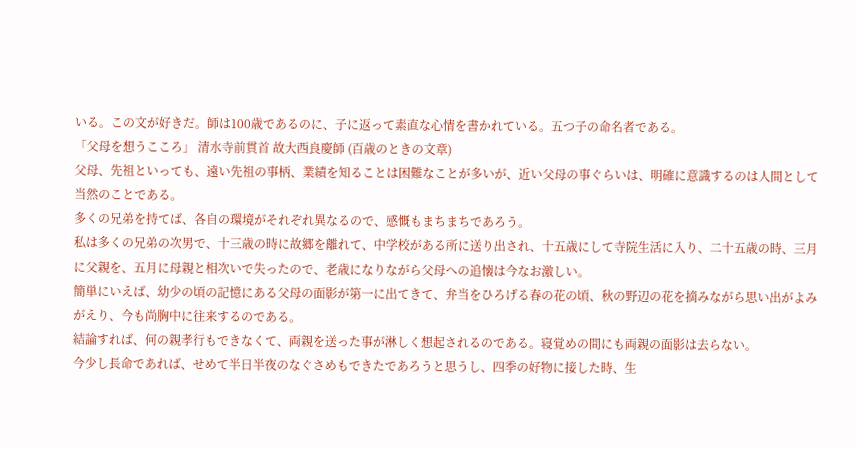いる。この文が好きだ。師は100歳であるのに、子に返って素直な心情を書かれている。五つ子の命名者である。
「父母を想うこころ」 清水寺前貫首 故大西良慶師 (百歳のときの文章)
父母、先祖といっても、遠い先祖の事柄、業績を知ることは困難なことが多いが、近い父母の事ぐらいは、明確に意識するのは人間として当然のことである。
多くの兄弟を持てば、各自の環境がそれぞれ異なるので、感慨もまちまちであろう。
私は多くの兄弟の次男で、十三歳の時に故郷を離れて、中学校がある所に送り出され、十五歳にして寺院生活に入り、二十五歳の時、三月に父親を、五月に母親と相次いで失ったので、老歳になりながら父母への追懐は今なお激しい。
簡単にいえば、幼少の頃の記憶にある父母の面影が第一に出てきて、弁当をひろげる春の花の頃、秋の野辺の花を摘みながら思い出がよみがえり、今も尚胸中に往来するのである。
結論すれば、何の親孝行もできなくて、両親を送った事が淋しく想起されるのである。寝覚めの間にも両親の面影は去らない。
今少し長命であれば、せめて半日半夜のなぐさめもできたであろうと思うし、四季の好物に接した時、生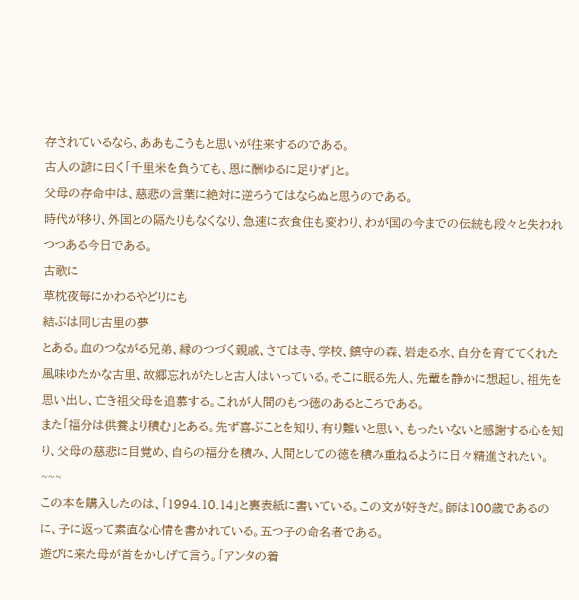存されているなら、ああもこうもと思いが往来するのである。
古人の諺に曰く「千里米を負うても、恩に酬ゆるに足りず」と。
父母の存命中は、慈悲の言葉に絶対に逆ろうてはならぬと思うのである。
時代が移り、外国との隔たりもなくなり、急速に衣食住も変わり、わが国の今までの伝統も段々と失われつつある今日である。
古歌に
草枕夜毎にかわるやどりにも
結ぶは同じ古里の夢
とある。血のつながる兄弟、縁のつづく親戚、さては寺、学校、鎮守の森、岩走る水、自分を育ててくれた風味ゆたかな古里、故郷忘れがたしと古人はいっている。そこに眠る先人、先輩を静かに想起し、祖先を思い出し、亡き祖父母を追慕する。これが人間のもつ徳のあるところである。
また「福分は供養より積む」とある。先ず喜ぶことを知り、有り難いと思い、もったいないと感謝する心を知り、父母の慈悲に目覚め、自らの福分を積み、人間としての徳を積み重ねるように日々精進されたい。
~~~
この本を購入したのは、「1994.10.14」と裏表紙に書いている。この文が好きだ。師は100歳であるのに、子に返って素直な心情を書かれている。五つ子の命名者である。
遊びに来た母が首をかしげて言う。「アンタの着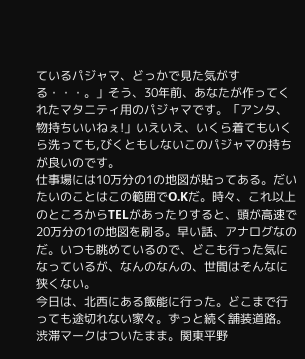ているパジャマ、どっかで見た気がする・・・。」そう、30年前、あなたが作ってくれたマタニティ用のパジャマです。「アンタ、物持ちいいねぇ!」いえいえ、いくら着てもいくら洗っても,びくともしないこのパジャマの持ちが良いのです。
仕事場には10万分の1の地図が貼ってある。だいたいのことはこの範囲でO.Kだ。時々、これ以上のところからTELがあったりすると、頭が高速で20万分の1の地図を刷る。早い話、アナログなのだ。いつも眺めているので、どこも行った気になっているが、なんのなんの、世間はそんなに狭くない。
今日は、北西にある飯能に行った。どこまで行っても途切れない家々。ずっと続く舗装道路。渋滞マークはついたまま。関東平野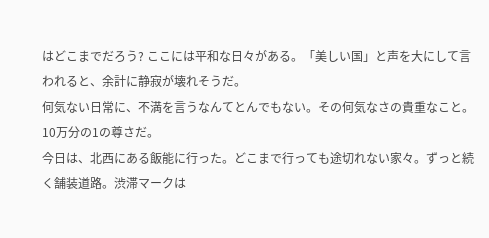はどこまでだろう? ここには平和な日々がある。「美しい国」と声を大にして言われると、余計に静寂が壊れそうだ。
何気ない日常に、不満を言うなんてとんでもない。その何気なさの貴重なこと。10万分の1の尊さだ。
今日は、北西にある飯能に行った。どこまで行っても途切れない家々。ずっと続く舗装道路。渋滞マークは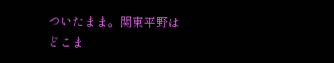ついたまま。関東平野はどこま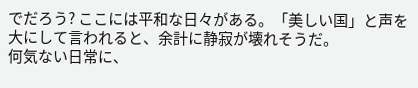でだろう? ここには平和な日々がある。「美しい国」と声を大にして言われると、余計に静寂が壊れそうだ。
何気ない日常に、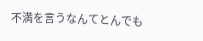不満を言うなんてとんでも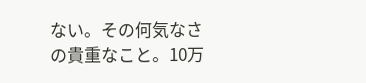ない。その何気なさの貴重なこと。10万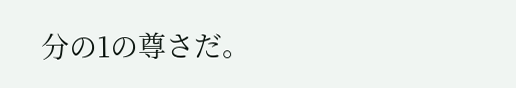分の1の尊さだ。